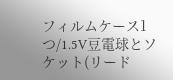フィルムケース1つ/1.5V豆電球とソケット(リード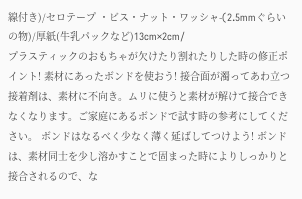線付き)/セロテープ ・ビス・ナット・ワッシャ-(2.5mmぐらいの物)/厚紙(牛乳パックなど)13cm×2cm/
プラスティックのおもちゃが欠けたり割れたりした時の修正ポイント! 素材にあったボンドを使おう! 接合面が濁ってあわ立つ接着剤は、素材に不向き。ムリに使うと素材が解けて接合できなくなります。ご家庭にあるボンドで試す時の参考にしてください。 ボンドはなるべく少なく薄く延ばしてつけよう! ボンドは、素材同士を少し溶かすことで固まった時によりしっかりと接合されるので、な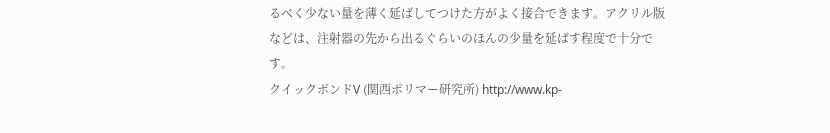るべく少ない量を薄く延ばしてつけた方がよく接合できます。アクリル版などは、注射器の先から出るぐらいのほんの少量を延ばす程度で十分です。
クイックボンドV (関西ポリマー研究所) http://www.kp-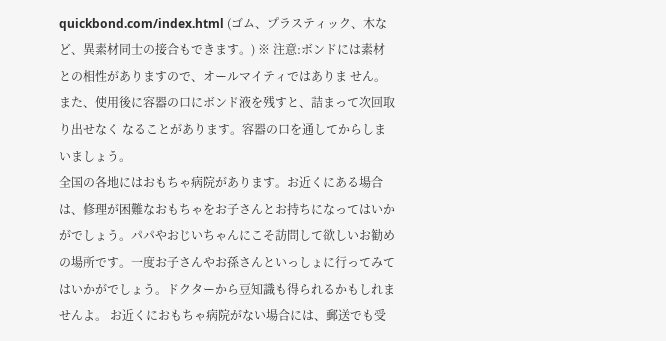quickbond.com/index.html (ゴム、プラスティック、木など、異素材同士の接合もできます。) ※ 注意:ボンドには素材との相性がありますので、オールマイティではありま せん。また、使用後に容器の口にボンド液を残すと、詰まって次回取り出せなく なることがあります。容器の口を通してからしまいましょう。
全国の各地にはおもちゃ病院があります。お近くにある場合は、修理が困難なおもちゃをお子さんとお持ちになってはいかがでしょう。パパやおじいちゃんにこそ訪問して欲しいお勧めの場所です。一度お子さんやお孫さんといっしょに行ってみてはいかがでしょう。ドクターから豆知識も得られるかもしれませんよ。 お近くにおもちゃ病院がない場合には、郵送でも受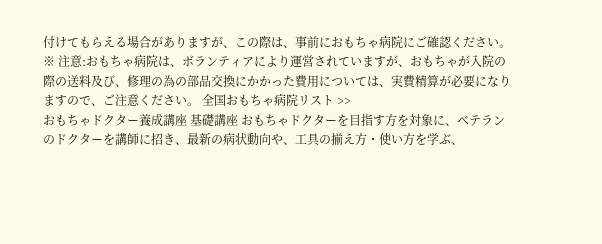付けてもらえる場合がありますが、この際は、事前におもちゃ病院にご確認ください。
※ 注意:おもちゃ病院は、ボランティアにより運営されていますが、おもちゃが入院の際の送料及び、修理の為の部品交換にかかった費用については、実費精算が必要になりますので、ご注意ください。 全国おもちゃ病院リスト >>
おもちゃドクター養成講座 基礎講座 おもちゃドクターを目指す方を対象に、ベテランのドクターを講師に招き、最新の病状動向や、工具の揃え方・使い方を学ぶ、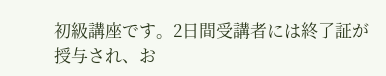初級講座です。2日間受講者には終了証が授与され、お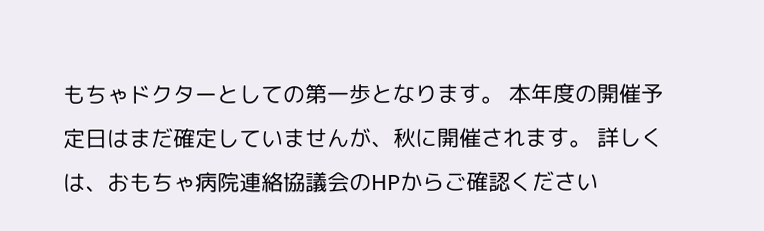もちゃドクターとしての第一歩となります。 本年度の開催予定日はまだ確定していませんが、秋に開催されます。 詳しくは、おもちゃ病院連絡協議会のHPからご確認ください